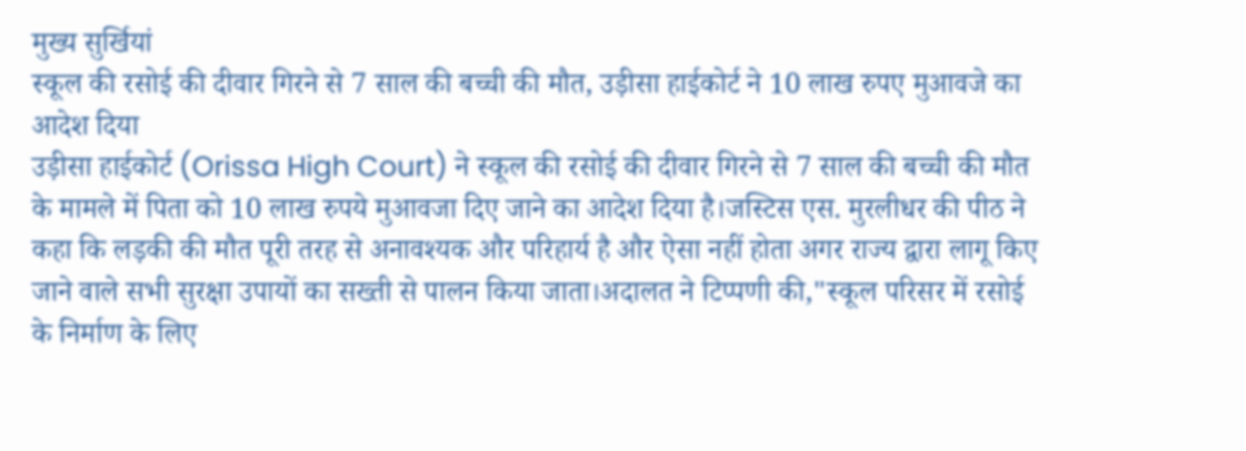मुख्य सुर्खियां
स्कूल की रसोई की दीवार गिरने से 7 साल की बच्ची की मौत, उड़ीसा हाईकोर्ट ने 10 लाख रुपए मुआवजे का आदेश दिया
उड़ीसा हाईकोर्ट (Orissa High Court) ने स्कूल की रसोई की दीवार गिरने से 7 साल की बच्ची की मौत के मामले में पिता को 10 लाख रुपये मुआवजा दिए जाने का आदेश दिया है।जस्टिस एस. मुरलीधर की पीठ ने कहा कि लड़की की मौत पूरी तरह से अनावश्यक और परिहार्य है और ऐसा नहीं होता अगर राज्य द्वारा लागू किए जाने वाले सभी सुरक्षा उपायों का सख्ती से पालन किया जाता।अदालत ने टिप्पणी की,"स्कूल परिसर में रसोई के निर्माण के लिए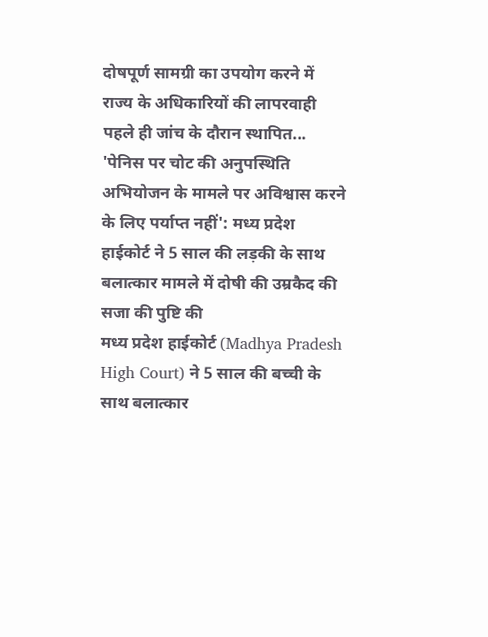दोषपूर्ण सामग्री का उपयोग करने में राज्य के अधिकारियों की लापरवाही पहले ही जांच के दौरान स्थापित...
'पेनिस पर चोट की अनुपस्थिति अभियोजन के मामले पर अविश्वास करने के लिए पर्याप्त नहीं': मध्य प्रदेश हाईकोर्ट ने 5 साल की लड़की के साथ बलात्कार मामले में दोषी की उम्रकैद की सजा की पुष्टि की
मध्य प्रदेश हाईकोर्ट (Madhya Pradesh High Court) ने 5 साल की बच्ची के साथ बलात्कार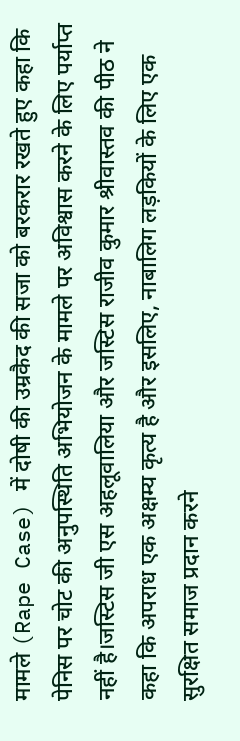मामले (Rape Case) में दोषी की उम्रकैद की सजा को बरकरार रखते हुए कहा कि पेनिस पर चोट की अनुपस्थिति अभियोजन के मामले पर अविश्वास करने के लिए पर्याप्त नहीं है।जस्टिस जी एस अहलूवालिया और जस्टिस राजीव कुमार श्रीवास्तव की पीठ ने कहा कि अपराध एक अक्षम्य कृत्य है और इसलिए, नाबालिग लड़कियों के लिए एक सुरक्षित समाज प्रदान करने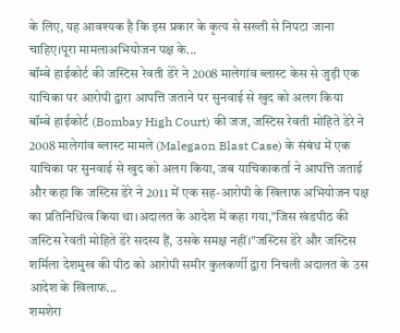के लिए, यह आवश्यक है कि इस प्रकार के कृत्य से सख्ती से निपटा जाना चाहिए।पूरा मामलाअभियोजन पक्ष के...
बॉम्बे हाईकोर्ट की जस्टिस रेवती डेरे ने 2008 मालेगांव ब्लास्ट केस से जुड़ी एक याचिका पर आरोपी द्वारा आपत्ति जताने पर सुनवाई से खुद को अलग किया
बॉम्बे हाईकोर्ट (Bombay High Court) की जज, जस्टिस रेवती मोहिते डेरे ने 2008 मालेगांव ब्लास्ट मामले (Malegaon Blast Case) के संबंध में एक याचिका पर सुनवाई से खुद को अलग किया, जब याचिकाकर्ता ने आपत्ति जताई और कहा कि जस्टिस डेरे ने 2011 में एक सह-आरोपी के खिलाफ अभियोजन पक्ष का प्रतिनिधित्व किया था।अदालत के आदेश में कहा गया,"जिस खंडपीठ की जस्टिस रेवती मोहिते डेरे सदस्य हैं, उसके समक्ष नहीं।"जस्टिस डेरे और जस्टिस शर्मिला देशमुख की पीठ को आरोपी समीर कुलकर्णी द्वारा निचली अदालत के उस आदेश के खिलाफ...
शमशेरा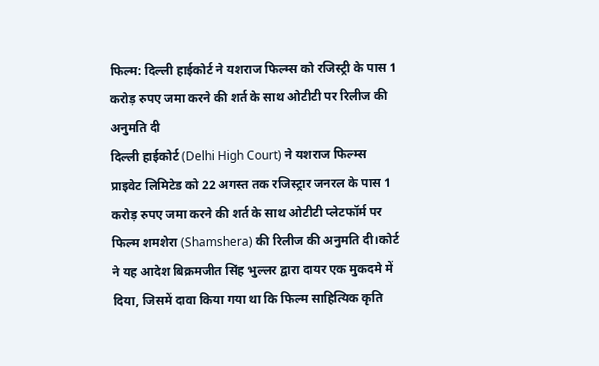फिल्म: दिल्ली हाईकोर्ट ने यशराज फिल्म्स को रजिस्ट्री के पास 1 करोड़ रुपए जमा करने की शर्त के साथ ओटीटी पर रिलीज की अनुमति दी
दिल्ली हाईकोर्ट (Delhi High Court) ने यशराज फिल्म्स प्राइवेट लिमिटेड को 22 अगस्त तक रजिस्ट्रार जनरल के पास 1 करोड़ रुपए जमा करने की शर्त के साथ ओटीटी प्लेटफॉर्म पर फिल्म शमशेरा (Shamshera) की रिलीज की अनुमति दी।कोर्ट ने यह आदेश बिक्रमजीत सिंह भुल्लर द्वारा दायर एक मुकदमे में दिया, जिसमें दावा किया गया था कि फिल्म साहित्यिक कृति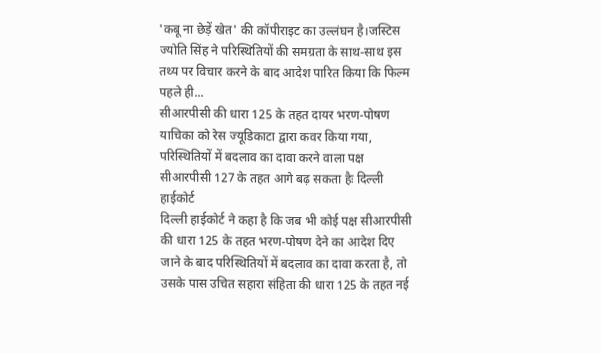'कबू ना छेड़ें खेत' की कॉपीराइट का उल्लंघन है।जस्टिस ज्योति सिंह ने परिस्थितियों की समग्रता के साथ-साथ इस तथ्य पर विचार करने के बाद आदेश पारित किया कि फिल्म पहले ही...
सीआरपीसी की धारा 125 के तहत दायर भरण-पोषण याचिका को रेस ज्यूडिकाटा द्वारा कवर किया गया, परिस्थितियों में बदलाव का दावा करने वाला पक्ष सीआरपीसी 127 के तहत आगे बढ़ सकता हैः दिल्ली हाईकोर्ट
दिल्ली हाईकोर्ट ने कहा है कि जब भी कोई पक्ष सीआरपीसी की धारा 125 के तहत भरण-पोषण देने का आदेश दिए जाने के बाद परिस्थितियों में बदलाव का दावा करता है, तो उसके पास उचित सहारा संहिता की धारा 125 के तहत नई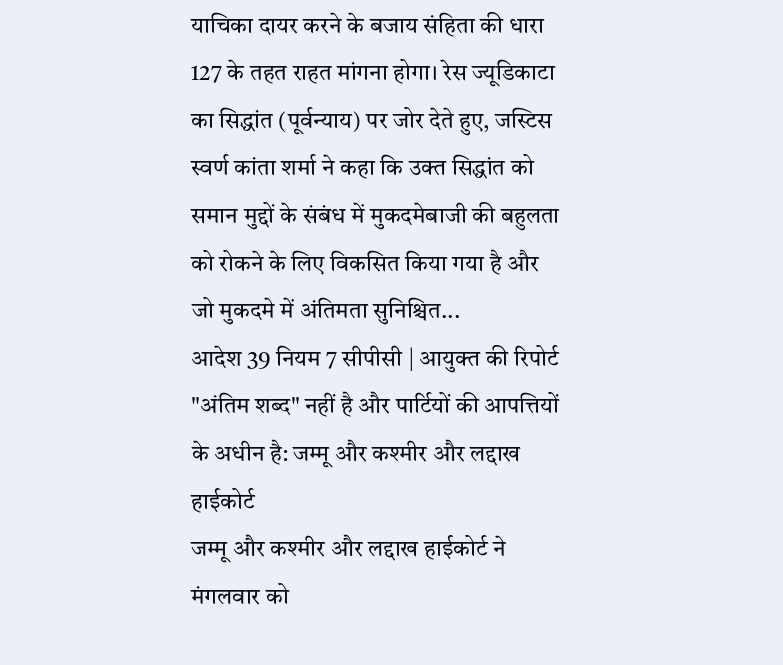याचिका दायर करने के बजाय संहिता की धारा 127 के तहत राहत मांगना होगा। रेस ज्यूडिकाटा का सिद्धांत (पूर्वन्याय) पर जोर देते हुए, जस्टिस स्वर्ण कांता शर्मा ने कहा कि उक्त सिद्धांत को समान मुद्दों के संबंध में मुकदमेबाजी की बहुलता को रोकने के लिए विकसित किया गया है और जो मुकदमे में अंतिमता सुनिश्चित...
आदेश 39 नियम 7 सीपीसी | आयुक्त की रिपोर्ट "अंतिम शब्द" नहीं है और पार्टियों की आपत्तियों के अधीन है: जम्मू और कश्मीर और लद्दाख हाईकोर्ट
जम्मू और कश्मीर और लद्दाख हाईकोर्ट ने मंगलवार को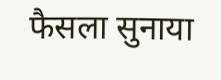फैसला सुनाया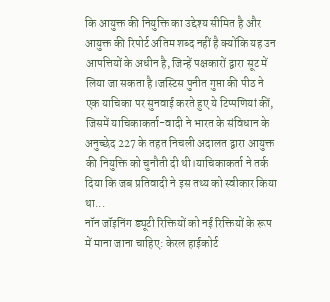कि आयुक्त की नियुक्ति का उद्देश्य सीमित है और आयुक्त की रिपोर्ट अंतिम शब्द नहीं है क्योंकि यह उन आपत्तियों के अधीन है, जिन्हें पक्षकारों द्वारा सूट में लिया जा सकता है।जस्टिस पुनीत गुप्ता की पीठ ने एक याचिका पर सुनवाई करते हुए ये टिप्पणियां कीं, जिसमें याचिकाकर्ता-वादी ने भारत के संविधान के अनुच्छेद 227 के तहत निचली अदालत द्वारा आयुक्त की नियुक्ति को चुनौती दी थी।याचिकाकर्ता ने तर्क दिया कि जब प्रतिवादी ने इस तथ्य को स्वीकार किया था...
नॉन जॉइनिंग ड्यूटी रिक्तियों को नई रिक्तियों के रूप में माना जाना चाहिए: केरल हाईकोर्ट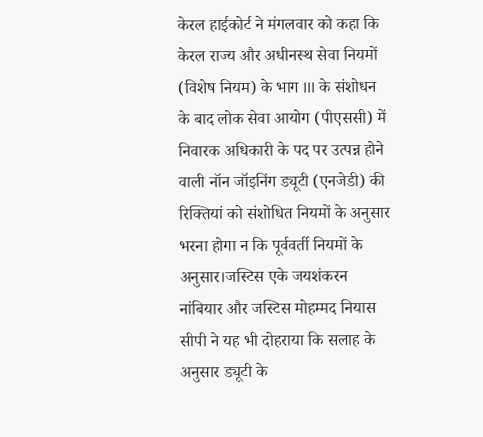केरल हाईकोर्ट ने मंगलवार को कहा कि केरल राज्य और अधीनस्थ सेवा नियमों (विशेष नियम) के भाग III के संशोधन के बाद लोक सेवा आयोग (पीएससी) में निवारक अधिकारी के पद पर उत्पन्न होने वाली नॉन जॉइनिंग ड्यूटी (एनजेडी) की रिक्तियां को संशोधित नियमों के अनुसार भरना होगा न कि पूर्ववर्ती नियमों के अनुसार।जस्टिस एके जयशंकरन नांबियार और जस्टिस मोहम्मद नियास सीपी ने यह भी दोहराया कि सलाह के अनुसार ड्यूटी के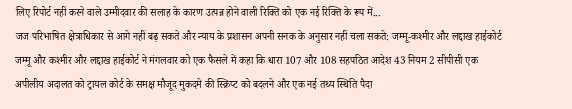लिए रिपोर्ट नहीं करने वाले उम्मीदवार की सलाह के कारण उत्पन्न होने वाली रिक्ति को एक नई रिक्ति के रूप में...
जज परिभाषित क्षेत्राधिकार से आगे नहीं बढ़ सकते और न्याय के प्रशासन अपनी सनक के अनुसार नहीं चला सकते: जम्मू-कश्मीर और लद्दाख हाईकोर्ट
जम्मू और कश्मीर और लद्दाख हाईकोर्ट ने मंगलवार को एक फैसले में कहा कि धारा 107 और 108 सहपठित आदेश 43 नियम 2 सीपीसी एक अपीलीय अदालत को ट्रायल कोर्ट के समक्ष मौजूद मुकदमे की स्क्रिप्ट को बदलने और एक नई तथ्य स्थिति पैदा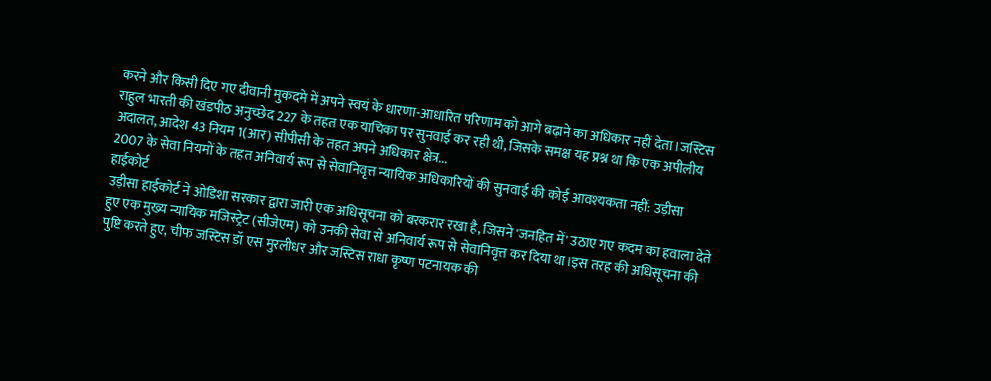करने और किसी दिए गए दीवानी मुकदमे में अपने स्वयं के धारणा-आधारित परिणाम को आगे बढ़ाने का अधिकार नहीं देता।जस्टिस राहुल भारती की खंडपीठ अनुच्छेद 227 के तहत एक याचिका पर सुनवाई कर रही थी, जिसके समक्ष यह प्रश्न था कि एक अपीलीय अदालत, आदेश 43 नियम 1(आर) सीपीसी के तहत अपने अधिकार क्षेत्र...
2007 के सेवा नियमों के तहत अनिवार्य रूप से सेवानिवृत्त न्यायिक अधिकारियों की सुनवाई की कोई आवश्यकता नहीं: उड़ीसा हाईकोर्ट
उड़ीसा हाईकोर्ट ने ओडिशा सरकार द्वारा जारी एक अधिसूचना को बरकरार रखा है, जिसने 'जनहित में' उठाए गए कदम का हवाला देते हुए एक मुख्य न्यायिक मजिस्ट्रेट (सीजेएम) को उनकी सेवा से अनिवार्य रूप से सेवानिवृत्त कर दिया था।इस तरह की अधिसूचना की पुष्टि करते हुए, चीफ जस्टिस डॉ एस मुरलीधर और जस्टिस राधा कृष्ण पटनायक की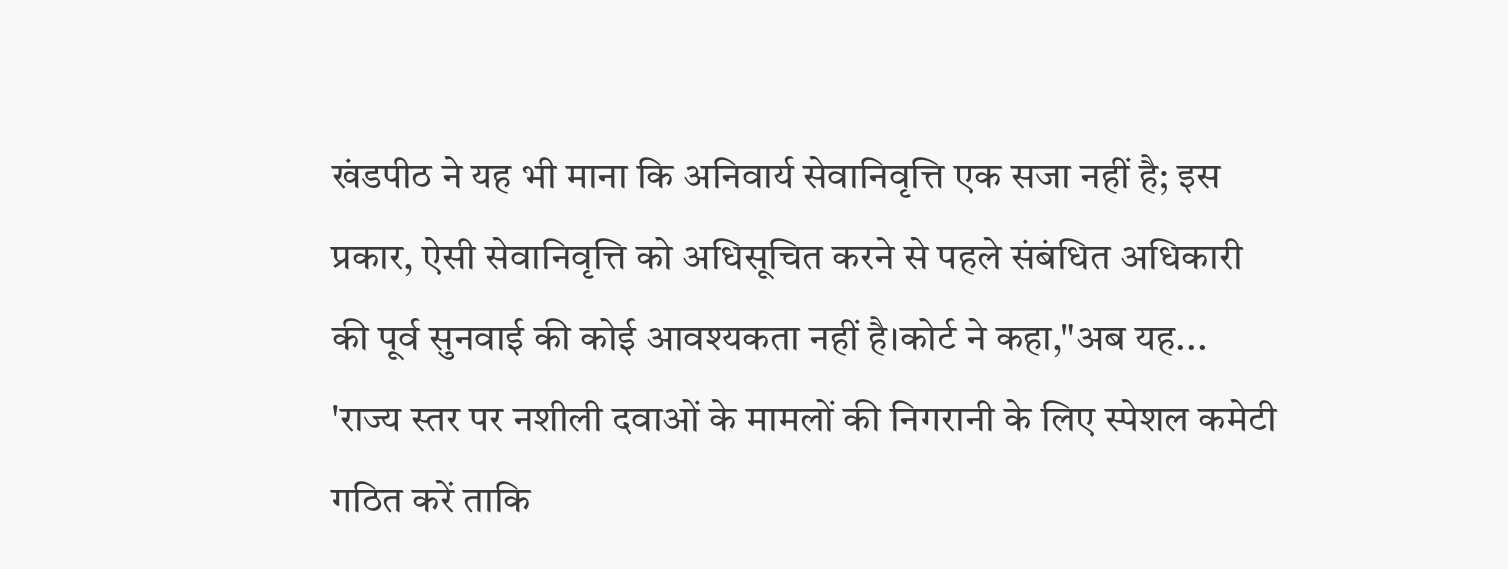खंडपीठ ने यह भी माना कि अनिवार्य सेवानिवृत्ति एक सजा नहीं है; इस प्रकार, ऐसी सेवानिवृत्ति को अधिसूचित करने से पहले संबंधित अधिकारी की पूर्व सुनवाई की कोई आवश्यकता नहीं है।कोर्ट ने कहा,"अब यह...
'राज्य स्तर पर नशीली दवाओं के मामलों की निगरानी के लिए स्पेशल कमेटी गठित करें ताकि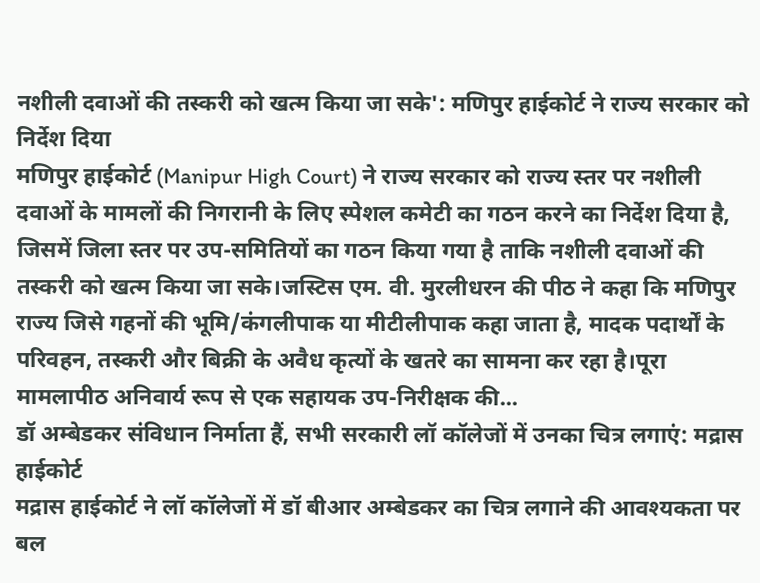नशीली दवाओं की तस्करी को खत्म किया जा सके': मणिपुर हाईकोर्ट ने राज्य सरकार को निर्देश दिया
मणिपुर हाईकोर्ट (Manipur High Court) ने राज्य सरकार को राज्य स्तर पर नशीली दवाओं के मामलों की निगरानी के लिए स्पेशल कमेटी का गठन करने का निर्देश दिया है, जिसमें जिला स्तर पर उप-समितियों का गठन किया गया है ताकि नशीली दवाओं की तस्करी को खत्म किया जा सके।जस्टिस एम. वी. मुरलीधरन की पीठ ने कहा कि मणिपुर राज्य जिसे गहनों की भूमि/कंगलीपाक या मीटीलीपाक कहा जाता है, मादक पदार्थों के परिवहन, तस्करी और बिक्री के अवैध कृत्यों के खतरे का सामना कर रहा है।पूरा मामलापीठ अनिवार्य रूप से एक सहायक उप-निरीक्षक की...
डॉ अम्बेडकर संविधान निर्माता हैं, सभी सरकारी लॉ कॉलेजों में उनका चित्र लगाएं: मद्रास हाईकोर्ट
मद्रास हाईकोर्ट ने लॉ कॉलेजों में डॉ बीआर अम्बेडकर का चित्र लगाने की आवश्यकता पर बल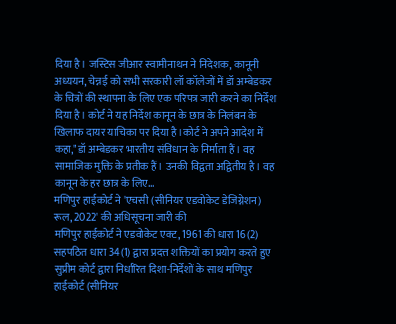दिया है। जस्टिस जीआर स्वामीनाथन ने निदेशक, कानूनी अध्ययन, चेन्नई को सभी सरकारी लॉ कॉलेजों में डॉ अम्बेडकर के चित्रों की स्थापना के लिए एक परिपत्र जारी करने का निर्देश दिया है। कोर्ट ने यह निर्देश कानून के छात्र के निलंबन के खिलाफ दायर याचिका पर दिया है।कोर्ट ने अपने आदेश में कहा,"डॉ अम्बेडकर भारतीय संविधान के निर्माता हैं। वह सामाजिक मुक्ति के प्रतीक हैं। उनकी विद्वता अद्वितीय है। वह कानून के हर छात्र के लिए...
मणिपुर हाईकोर्ट ने 'एचसी (सीनियर एडवोकेट डेजिग्नेशन) रूल, 2022' की अधिसूचना जारी की
मणिपुर हाईकोर्ट ने एडवोकेट एक्ट, 1961 की धारा 16(2) सहपठित धारा 34(1) द्वारा प्रदत्त शक्तियों का प्रयोग करते हुए सुप्रीम कोर्ट द्वारा निर्धारित दिशा-निर्देशों के साथ मणिपुर हाईकोर्ट (सीनियर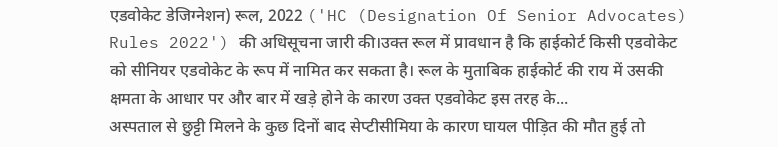एडवोकेट डेजिग्नेशन) रूल, 2022 ('HC (Designation Of Senior Advocates) Rules 2022') की अधिसूचना जारी की।उक्त रूल में प्रावधान है कि हाईकोर्ट किसी एडवोकेट को सीनियर एडवोकेट के रूप में नामित कर सकता है। रूल के मुताबिक हाईकोर्ट की राय में उसकी क्षमता के आधार पर और बार में खड़े होने के कारण उक्त एडवोकेट इस तरह के...
अस्पताल से छुट्टी मिलने के कुछ दिनों बाद सेप्टीसीमिया के कारण घायल पीड़ित की मौत हुई तो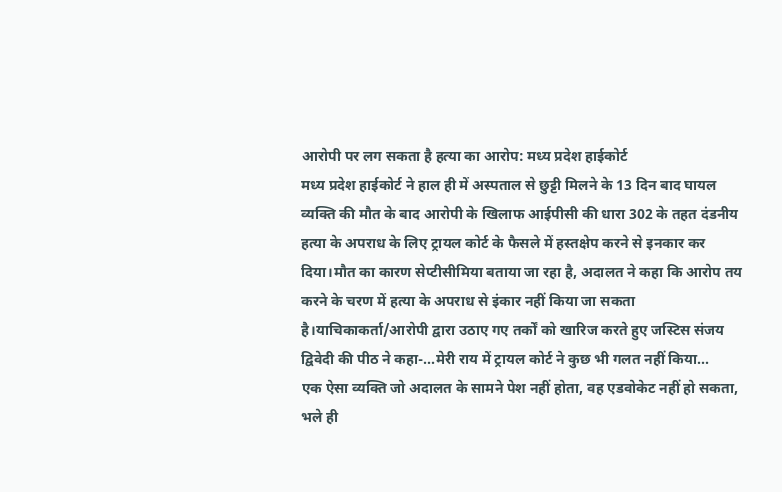आरोपी पर लग सकता है हत्या का आरोप: मध्य प्रदेश हाईकोर्ट
मध्य प्रदेश हाईकोर्ट ने हाल ही में अस्पताल से छुट्टी मिलने के 13 दिन बाद घायल व्यक्ति की मौत के बाद आरोपी के खिलाफ आईपीसी की धारा 302 के तहत दंडनीय हत्या के अपराध के लिए ट्रायल कोर्ट के फैसले में हस्तक्षेप करने से इनकार कर दिया।मौत का कारण सेप्टीसीमिया बताया जा रहा है, अदालत ने कहा कि आरोप तय करने के चरण में हत्या के अपराध से इंकार नहीं किया जा सकता है।याचिकाकर्ता/आरोपी द्वारा उठाए गए तर्कों को खारिज करते हुए जस्टिस संजय द्विवेदी की पीठ ने कहा-...मेरी राय में ट्रायल कोर्ट ने कुछ भी गलत नहीं किया...
एक ऐसा व्यक्ति जो अदालत के सामने पेश नहीं होता, वह एडवोकेट नहीं हो सकता, भले ही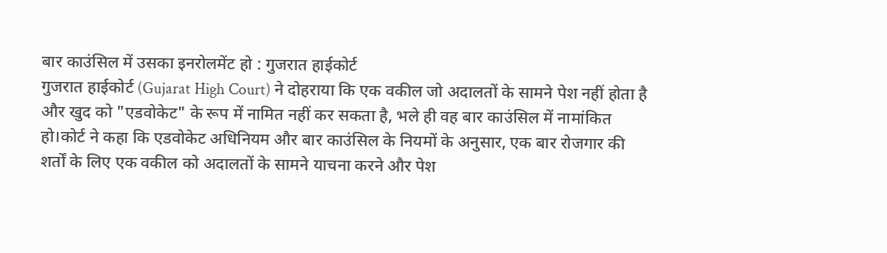बार काउंसिल में उसका इनरोलमेंट हो : गुजरात हाईकोर्ट
गुजरात हाईकोर्ट (Gujarat High Court) ने दोहराया कि एक वकील जो अदालतों के सामने पेश नहीं होता है और खुद को "एडवोकेट" के रूप में नामित नहीं कर सकता है, भले ही वह बार काउंसिल में नामांकित हो।कोर्ट ने कहा कि एडवोकेट अधिनियम और बार काउंसिल के नियमों के अनुसार, एक बार रोजगार की शर्तों के लिए एक वकील को अदालतों के सामने याचना करने और पेश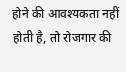होने की आवश्यकता नहीं होती है, तो रोजगार की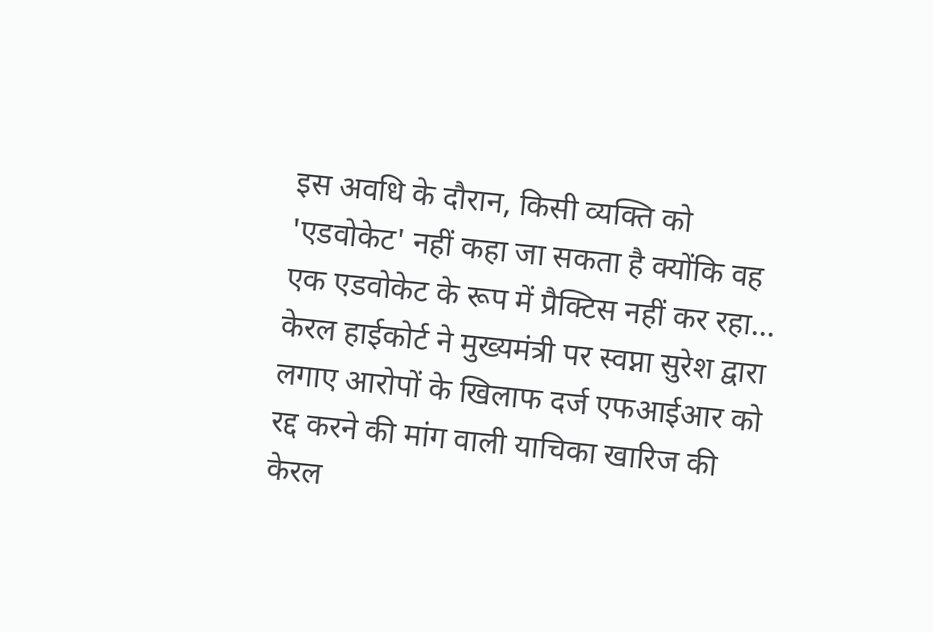इस अवधि के दौरान, किसी व्यक्ति को 'एडवोकेट' नहीं कहा जा सकता है क्योंकि वह एक एडवोकेट के रूप में प्रैक्टिस नहीं कर रहा...
केरल हाईकोर्ट ने मुख्यमंत्री पर स्वप्ना सुरेश द्वारा लगाए आरोपों के खिलाफ दर्ज एफआईआर को रद्द करने की मांग वाली याचिका खारिज की
केरल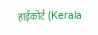हाईकोर्ट (Kerala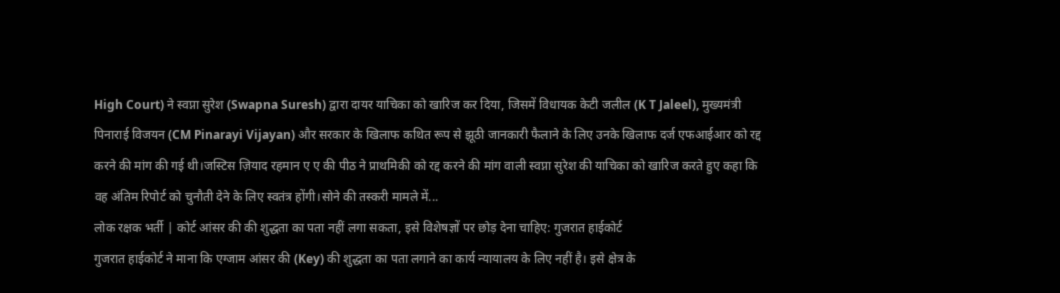High Court) ने स्वप्ना सुरेश (Swapna Suresh) द्वारा दायर याचिका को खारिज कर दिया, जिसमें विधायक केटी जलील (K T Jaleel), मुख्यमंत्री पिनाराई विजयन (CM Pinarayi Vijayan) और सरकार के खिलाफ कथित रूप से झूठी जानकारी फैलाने के लिए उनके खिलाफ दर्ज एफआईआर को रद्द करने की मांग की गई थी।जस्टिस ज़ियाद रहमान ए ए की पीठ ने प्राथमिकी को रद्द करने की मांग वाली स्वप्ना सुरेश की याचिका को खारिज करते हुए कहा कि वह अंतिम रिपोर्ट को चुनौती देने के लिए स्वतंत्र होंगी।सोने की तस्करी मामले में...
लोक रक्षक भर्ती | कोर्ट आंसर की की शुद्धता का पता नहीं लगा सकता, इसे विशेषज्ञों पर छोड़ देना चाहिए: गुजरात हाईकोर्ट
गुजरात हाईकोर्ट ने माना कि एग्जाम आंसर की (Key) की शुद्धता का पता लगाने का कार्य न्यायालय के लिए नहीं है। इसे क्षेत्र के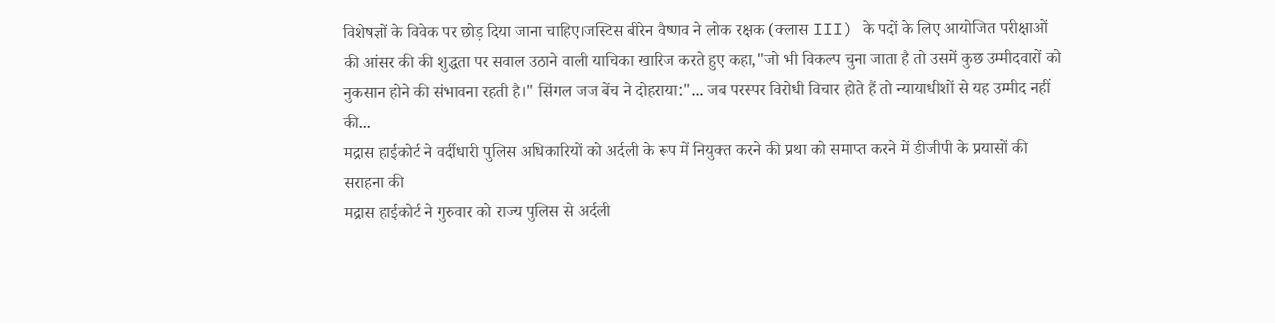विशेषज्ञों के विवेक पर छोड़ दिया जाना चाहिए।जस्टिस बीरेन वैष्णव ने लोक रक्षक (क्लास III) के पदों के लिए आयोजित परीक्षाओं की आंसर की की शुद्धता पर सवाल उठाने वाली याचिका खारिज करते हुए कहा,"जो भी विकल्प चुना जाता है तो उसमें कुछ उम्मीदवारों को नुकसान होने की संभावना रहती है।" सिंगल जज बेंच ने दोहराया:"... जब परस्पर विरोधी विचार होते हैं तो न्यायाधीशों से यह उम्मीद नहीं की...
मद्रास हाईकोर्ट ने वर्दीधारी पुलिस अधिकारियों को अर्दली के रूप में नियुक्त करने की प्रथा को समाप्त करने में डीजीपी के प्रयासों की सराहना की
मद्रास हाईकोर्ट ने गुरुवार को राज्य पुलिस से अर्दली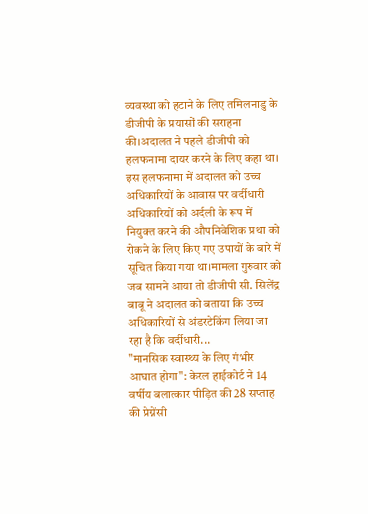व्यवस्था को हटाने के लिए तमिलनाडु के डीजीपी के प्रयासों की सराहना की।अदालत ने पहले डीजीपी को हलफनामा दायर करने के लिए कहा था। इस हलफनामा में अदालत को उच्च अधिकारियों के आवास पर वर्दीधारी अधिकारियों को अर्दली के रूप में नियुक्त करने की औपनिवेशिक प्रथा को रोकने के लिए किए गए उपायों के बारे में सूचित किया गया था।मामला गुरुवार को जब सामने आया तो डीजीपी सी. सिलेंद्र बाबू ने अदालत को बताया कि उच्च अधिकारियों से अंडरटेकिंग लिया जा रहा है कि वर्दीधारी...
"मानसिक स्वास्थ्य के लिए गंभीर आघात होगा": केरल हाईकोर्ट ने 14 वर्षीय बलात्कार पीड़ित की 28 सप्ताह की प्रेग्नेंसी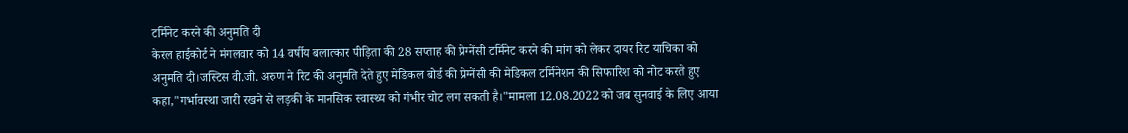टर्मिनेट करने की अनुमति दी
केरल हाईकोर्ट ने मंगलवार को 14 वर्षीय बलात्कार पीड़िता की 28 सप्ताह की प्रेग्नेंसी टर्मिनेट करने की मांग को लेकर दायर रिट याचिका को अनुमति दी।जस्टिस वी.जी. अरुण ने रिट की अनुमति देते हुए मेडिकल बोर्ड की प्रेग्नेंसी की मेडिकल टर्मिनेशन की सिफारिश को नोट करते हुए कहा,"गर्भावस्था जारी रखने से लड़की के मानसिक स्वास्थ्य को गंभीर चोट लग सकती है।"मामला 12.08.2022 को जब सुनवाई के लिए आया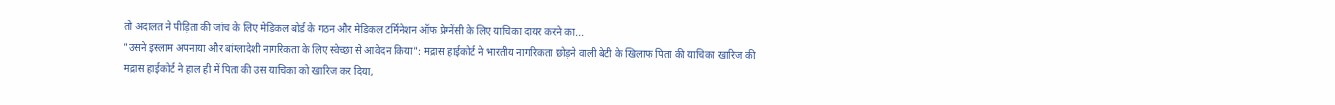तो अदालत ने पीड़िता की जांच के लिए मेडिकल बोर्ड के गठन और मेडिकल टर्मिनेशन ऑफ प्रेग्नेंसी के लिए याचिका दायर करने का...
"उसने इस्लाम अपनाया और बांग्लादेशी नागरिकता के लिए स्वेच्छा से आवेदन किया": मद्रास हाईकोर्ट ने भारतीय नागरिकता छोड़ने वाली बेटी के खिलाफ पिता की याचिका खारिज की
मद्रास हाईकोर्ट ने हाल ही में पिता की उस याचिका को खारिज कर दिया,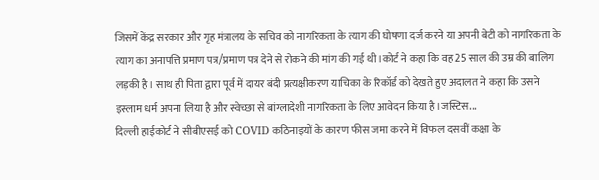जिसमें केंद्र सरकार और गृह मंत्रालय के सचिव को नागरिकता के त्याग की घोषणा दर्ज करने या अपनी बेटी को नागरिकता के त्याग का अनापत्ति प्रमाण पत्र/प्रमाण पत्र देने से रोकने की मांग की गई थी।कोर्ट ने कहा कि वह 25 साल की उम्र की बालिग लड़की है। साथ ही पिता द्वारा पूर्व में दायर बंदी प्रत्यक्षीकरण याचिका के रिकॉर्ड को देखते हुए अदालत ने कहा कि उसने इस्लाम धर्म अपना लिया है और स्वेच्छा से बांग्लादेशी नागरिकता के लिए आवेदन किया है।जस्टिस...
दिल्ली हाईकोर्ट ने सीबीएसई को COVID कठिनाइयों के कारण फीस जमा करने में विफल दसवीं कक्षा के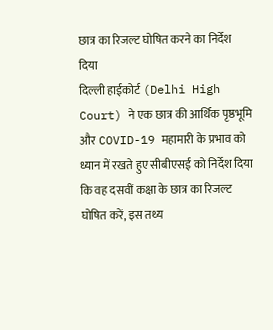छात्र का रिजल्ट घोषित करने का निर्देश दिया
दिल्ली हाईकोर्ट (Delhi High Court) ने एक छात्र की आर्थिक पृष्ठभूमि और COVID-19 महामारी के प्रभाव को ध्यान में रखते हुए सीबीएसई को निर्देश दिया कि वह दसवीं कक्षा के छात्र का रिजल्ट घोषित करें, इस तथ्य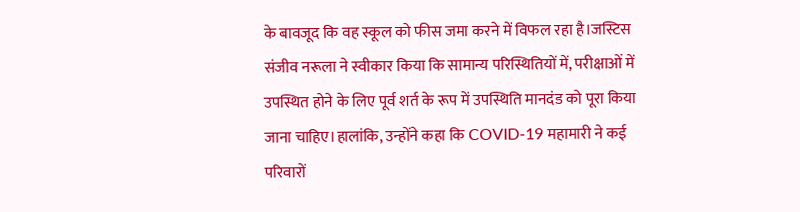के बावजूद कि वह स्कूल को फीस जमा करने में विफल रहा है।जस्टिस संजीव नरूला ने स्वीकार किया कि सामान्य परिस्थितियों में, परीक्षाओं में उपस्थित होने के लिए पूर्व शर्त के रूप में उपस्थिति मानदंड को पूरा किया जाना चाहिए।हालांकि, उन्होंने कहा कि COVID-19 महामारी ने कई परिवारों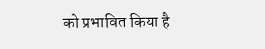को प्रभावित किया है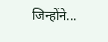जिन्होंने...